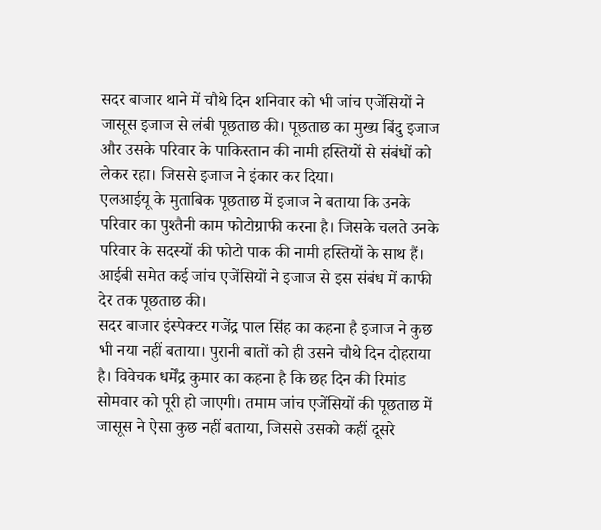सदर बाजार थाने में चौथे दिन शनिवार को भी जांच एजेंसियों ने जासूस इजाज से लंबी पूछताछ की। पूछताछ का मुख्य बिंदु इजाज और उसके परिवार के पाकिस्तान की नामी हस्तियों से संबंधों को लेकर रहा। जिससे इजाज ने इंकार कर दिया।
एलआईयू के मुताबिक पूछताछ में इजाज ने बताया कि उनके परिवार का पुश्तैनी काम फोटोग्राफी करना है। जिसके चलते उनके परिवार के सदस्यों की फोटो पाक की नामी हस्तियों के साथ हैं। आईबी समेत कई जांच एजेंसियों ने इजाज से इस संबंध में काफी देर तक पूछताछ की।
सदर बाजार इंस्पेक्टर गजेंद्र पाल सिंह का कहना है इजाज ने कुछ भी नया नहीं बताया। पुरानी बातों को ही उसने चौथे दिन दोहराया है। विवेचक धर्मेंद्र कुमार का कहना है कि छह दिन की रिमांड सोमवार को पूरी हो जाएगी। तमाम जांच एजेंसियों की पूछताछ में जासूस ने ऐसा कुछ नहीं बताया, जिससे उसको कहीं दूसरे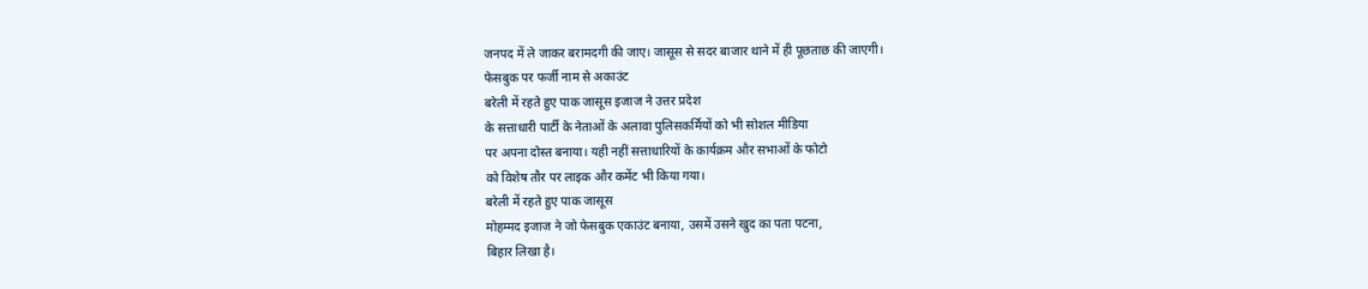जनपद में ले जाकर बरामदगी की जाए। जासूस से सदर बाजार थाने में ही पूछताछ की जाएगी।
फेसबुक पर फर्जी नाम से अकाउंट
बरेली में रहते हुए पाक जासूस इजाज ने उत्तर प्रदेश
के सत्ताधारी पार्टी के नेताओं के अलावा पुलिसकर्मियों को भी सोशल मीडिया
पर अपना दोस्त बनाया। यही नहीं सत्ताधारियों के कार्यक्रम और सभाओं के फोटो
को विशेष तौर पर लाइक और कमेंट भी किया गया।
बरेली में रहते हुए पाक जासूस
मोहम्मद इजाज ने जो फेसबुक एकाउंट बनाया, उसमें उसने खुद का पता पटना,
बिहार लिखा है।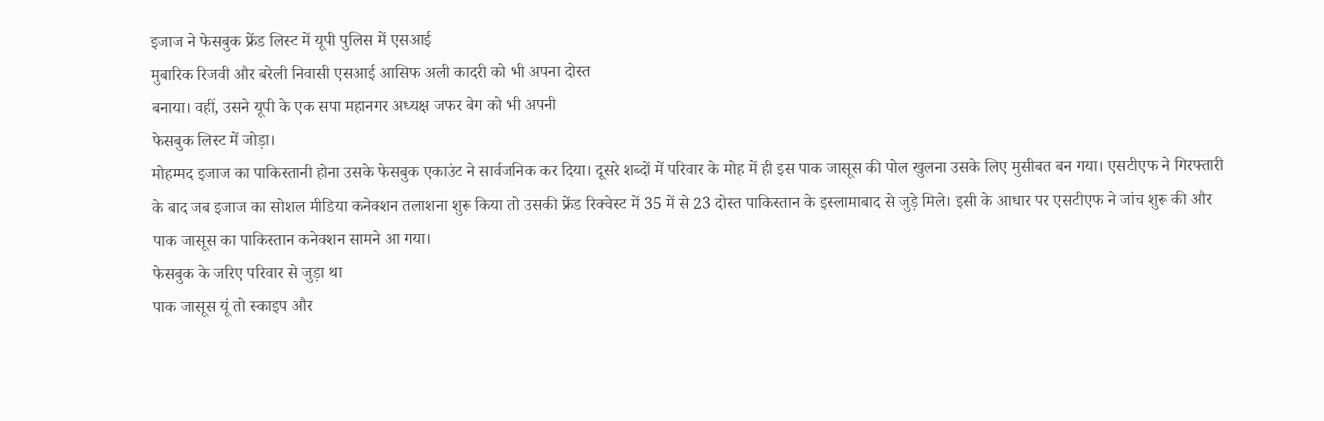इजाज ने फेसबुक फ्रेंड लिस्ट में यूपी पुलिस में एसआई
मुबारिक रिजवी और बरेली निवासी एसआई आसिफ अली कादरी को भी अपना दोस्त
बनाया। वहीं, उसने यूपी के एक सपा महानगर अध्यक्ष जफर बेग को भी अपनी
फेसबुक लिस्ट में जोड़ा।
मोहम्मद इजाज का पाकिस्तानी होना उसके फेसबुक एकाउंट ने सार्वजनिक कर दिया। दूसरे शब्दों में परिवार के मोह में ही इस पाक जासूस की पोल खुलना उसके लिए मुसीबत बन गया। एसटीएफ ने गिरफ्तारी के बाद जब इजाज का सोशल मीडिया कनेक्शन तलाशना शुरू किया तो उसकी फ्रेंड रिक्वेस्ट में 35 में से 23 दोस्त पाकिस्तान के इस्लामाबाद से जुड़े मिले। इसी के आधार पर एसटीएफ ने जांच शुरू की और पाक जासूस का पाकिस्तान कनेक्शन सामने आ गया।
फेसबुक के जरिए परिवार से जुड़ा था
पाक जासूस यूं तो स्काइप और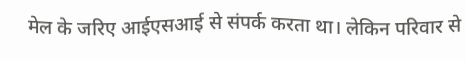मेल के जरिए आईएसआई से संपर्क करता था। लेकिन परिवार से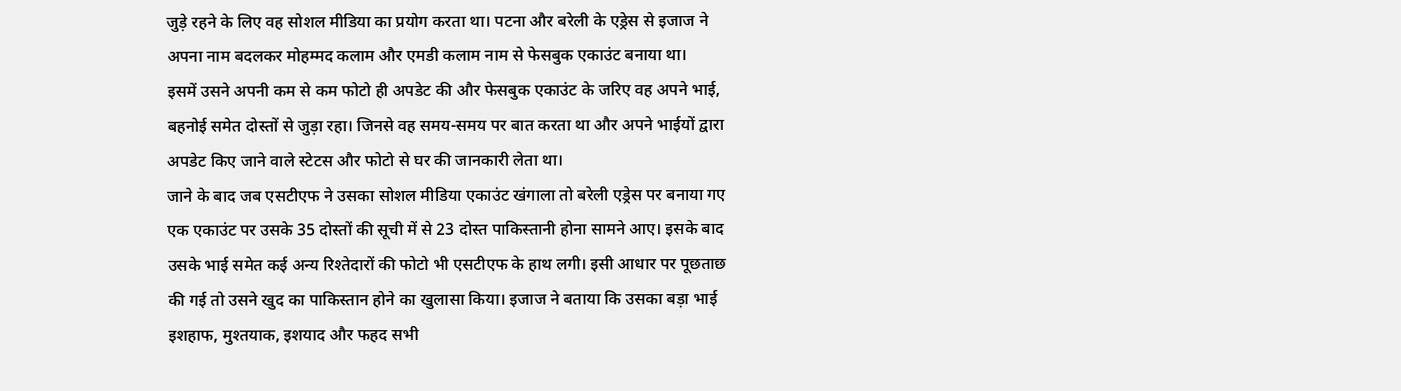जुड़े रहने के लिए वह सोशल मीडिया का प्रयोग करता था। पटना और बरेली के एड्रेस से इजाज ने अपना नाम बदलकर मोहम्मद कलाम और एमडी कलाम नाम से फेसबुक एकाउंट बनाया था।
इसमें उसने अपनी कम से कम फोटो ही अपडेट की और फेसबुक एकाउंट के जरिए वह अपने भाई, बहनोई समेत दोस्तों से जुड़ा रहा। जिनसे वह समय-समय पर बात करता था और अपने भाईयों द्वारा अपडेट किए जाने वाले स्टेटस और फोटो से घर की जानकारी लेता था।
जाने के बाद जब एसटीएफ ने उसका सोशल मीडिया एकाउंट खंगाला तो बरेली एड्रेस पर बनाया गए एक एकाउंट पर उसके 35 दोस्तों की सूची में से 23 दोस्त पाकिस्तानी होना सामने आए। इसके बाद उसके भाई समेत कई अन्य रिश्तेदारों की फोटो भी एसटीएफ के हाथ लगी। इसी आधार पर पूछताछ की गई तो उसने खुद का पाकिस्तान होने का खुलासा किया। इजाज ने बताया कि उसका बड़ा भाई इशहाफ, मुश्तयाक, इशयाद और फहद सभी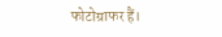फोटोग्राफर हैं।